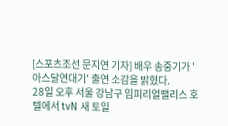[스포츠조선 문지연 기자] 배우 송중기가 '아스달연대기' 출연 소감을 밝혔다.
28일 오후 서울 강남구 임피리얼팰리스 호텔에서 tvN 새 토일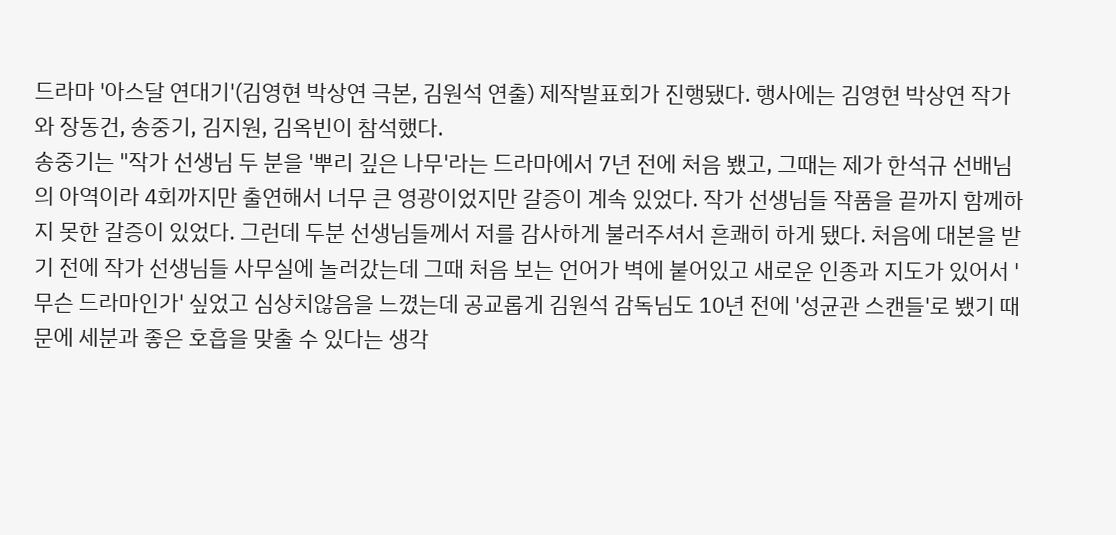드라마 '아스달 연대기'(김영현 박상연 극본, 김원석 연출) 제작발표회가 진행됐다. 행사에는 김영현 박상연 작가와 장동건, 송중기, 김지원, 김옥빈이 참석했다.
송중기는 "작가 선생님 두 분을 '뿌리 깊은 나무'라는 드라마에서 7년 전에 처음 뵀고, 그때는 제가 한석규 선배님의 아역이라 4회까지만 출연해서 너무 큰 영광이었지만 갈증이 계속 있었다. 작가 선생님들 작품을 끝까지 함께하지 못한 갈증이 있었다. 그런데 두분 선생님들께서 저를 감사하게 불러주셔서 흔쾌히 하게 됐다. 처음에 대본을 받기 전에 작가 선생님들 사무실에 놀러갔는데 그때 처음 보는 언어가 벽에 붙어있고 새로운 인종과 지도가 있어서 '무슨 드라마인가' 싶었고 심상치않음을 느꼈는데 공교롭게 김원석 감독님도 10년 전에 '성균관 스캔들'로 뵀기 때문에 세분과 좋은 호흡을 맞출 수 있다는 생각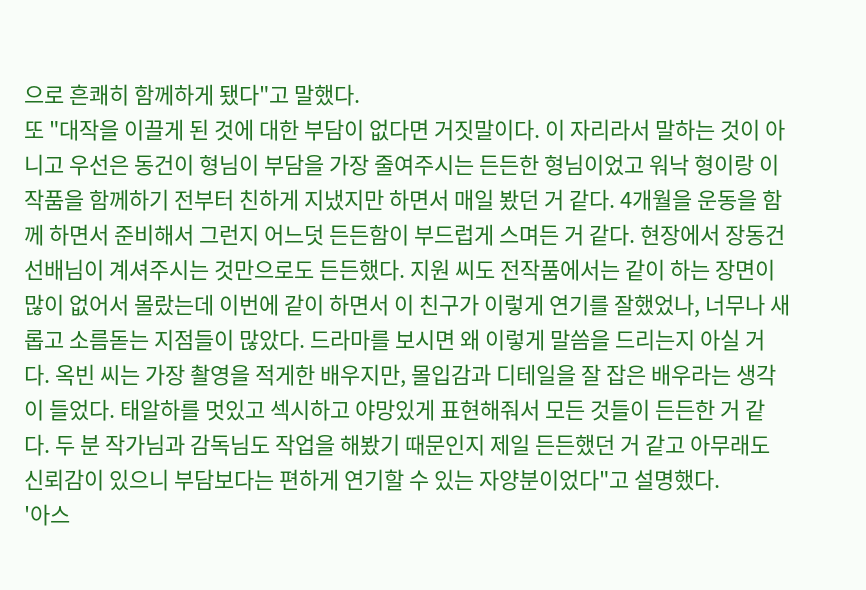으로 흔쾌히 함께하게 됐다"고 말했다.
또 "대작을 이끌게 된 것에 대한 부담이 없다면 거짓말이다. 이 자리라서 말하는 것이 아니고 우선은 동건이 형님이 부담을 가장 줄여주시는 든든한 형님이었고 워낙 형이랑 이 작품을 함께하기 전부터 친하게 지냈지만 하면서 매일 봤던 거 같다. 4개월을 운동을 함께 하면서 준비해서 그런지 어느덧 든든함이 부드럽게 스며든 거 같다. 현장에서 장동건 선배님이 계셔주시는 것만으로도 든든했다. 지원 씨도 전작품에서는 같이 하는 장면이 많이 없어서 몰랐는데 이번에 같이 하면서 이 친구가 이렇게 연기를 잘했었나, 너무나 새롭고 소름돋는 지점들이 많았다. 드라마를 보시면 왜 이렇게 말씀을 드리는지 아실 거다. 옥빈 씨는 가장 촬영을 적게한 배우지만, 몰입감과 디테일을 잘 잡은 배우라는 생각이 들었다. 태알하를 멋있고 섹시하고 야망있게 표현해줘서 모든 것들이 든든한 거 같다. 두 분 작가님과 감독님도 작업을 해봤기 때문인지 제일 든든했던 거 같고 아무래도 신뢰감이 있으니 부담보다는 편하게 연기할 수 있는 자양분이었다"고 설명했다.
'아스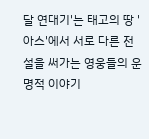달 연대기'는 태고의 땅 '아스'에서 서로 다른 전설을 써가는 영웅들의 운명적 이야기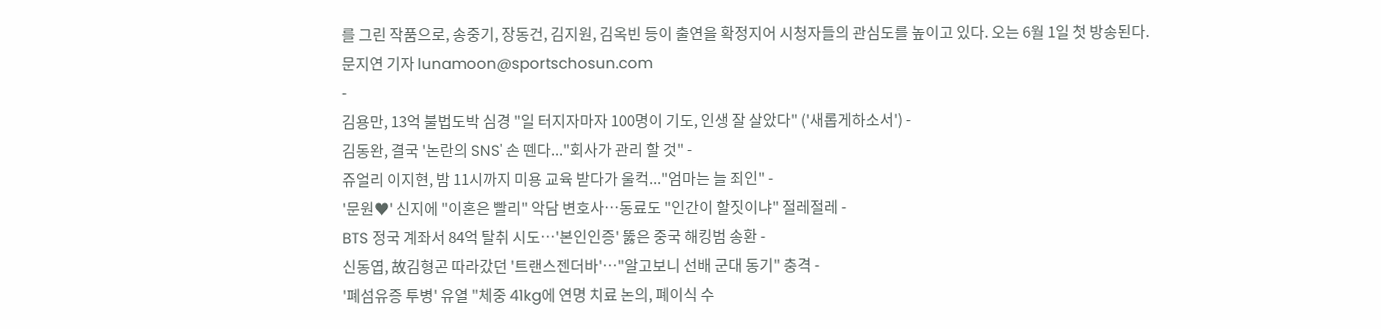를 그린 작품으로, 송중기, 장동건, 김지원, 김옥빈 등이 출연을 확정지어 시청자들의 관심도를 높이고 있다. 오는 6월 1일 첫 방송된다.
문지연 기자 lunamoon@sportschosun.com
-
김용만, 13억 불법도박 심경 "일 터지자마자 100명이 기도, 인생 잘 살았다" ('새롭게하소서') -
김동완, 결국 '논란의 SNS' 손 뗀다..."회사가 관리 할 것" -
쥬얼리 이지현, 밤 11시까지 미용 교육 받다가 울컥..."엄마는 늘 죄인" -
'문원♥' 신지에 "이혼은 빨리" 악담 변호사…동료도 "인간이 할짓이냐" 절레절레 -
BTS 정국 계좌서 84억 탈취 시도…'본인인증' 뚫은 중국 해킹범 송환 -
신동엽, 故김형곤 따라갔던 '트랜스젠더바'…"알고보니 선배 군대 동기" 충격 -
'폐섬유증 투병' 유열 "체중 41kg에 연명 치료 논의, 폐이식 수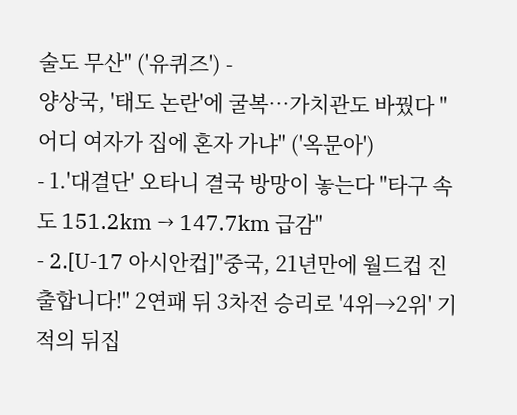술도 무산" ('유퀴즈') -
양상국, '태도 논란'에 굴복…가치관도 바꿨다 "어디 여자가 집에 혼자 가냐" ('옥문아')
- 1.'대결단' 오타니 결국 방망이 놓는다 "타구 속도 151.2km → 147.7km 급감"
- 2.[U-17 아시안컵]"중국, 21년만에 월드컵 진출합니다!" 2연패 뒤 3차전 승리로 '4위→2위' 기적의 뒤집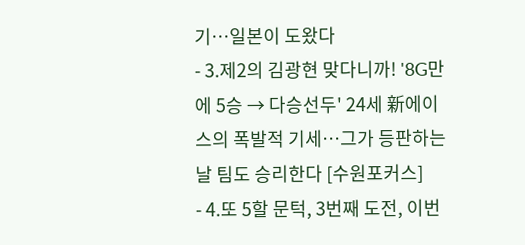기…일본이 도왔다
- 3.제2의 김광현 맞다니까! '8G만에 5승 → 다승선두' 24세 新에이스의 폭발적 기세…그가 등판하는 날 팀도 승리한다 [수원포커스]
- 4.또 5할 문턱, 3번째 도전, 이번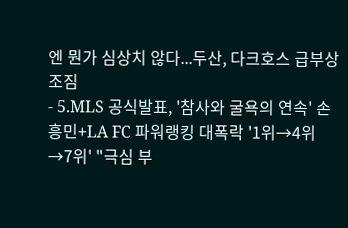엔 뭔가 심상치 않다...두산, 다크호스 급부상 조짐
- 5.MLS 공식발표, '참사와 굴욕의 연속' 손흥민+LA FC 파워랭킹 대폭락 '1위→4위→7위' "극심 부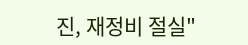진, 재정비 절실"